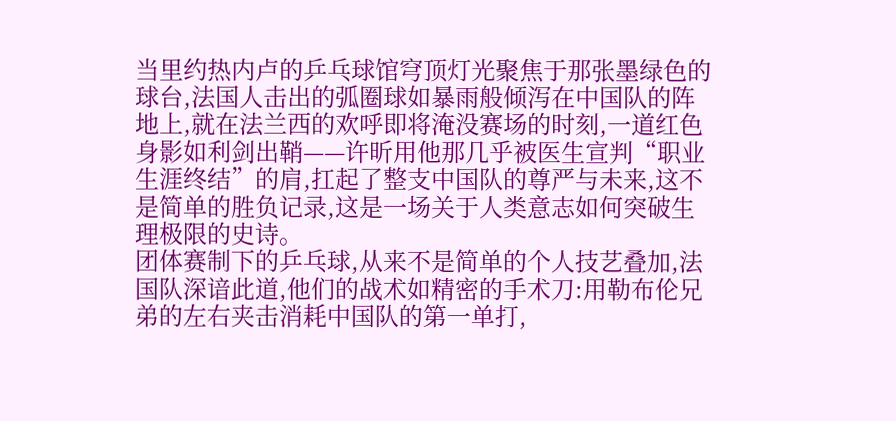当里约热内卢的乒乓球馆穹顶灯光聚焦于那张墨绿色的球台,法国人击出的弧圈球如暴雨般倾泻在中国队的阵地上,就在法兰西的欢呼即将淹没赛场的时刻,一道红色身影如利剑出鞘——许昕用他那几乎被医生宣判“职业生涯终结”的肩,扛起了整支中国队的尊严与未来,这不是简单的胜负记录,这是一场关于人类意志如何突破生理极限的史诗。
团体赛制下的乒乓球,从来不是简单的个人技艺叠加,法国队深谙此道,他们的战术如精密的手术刀:用勒布伦兄弟的左右夹击消耗中国队的第一单打,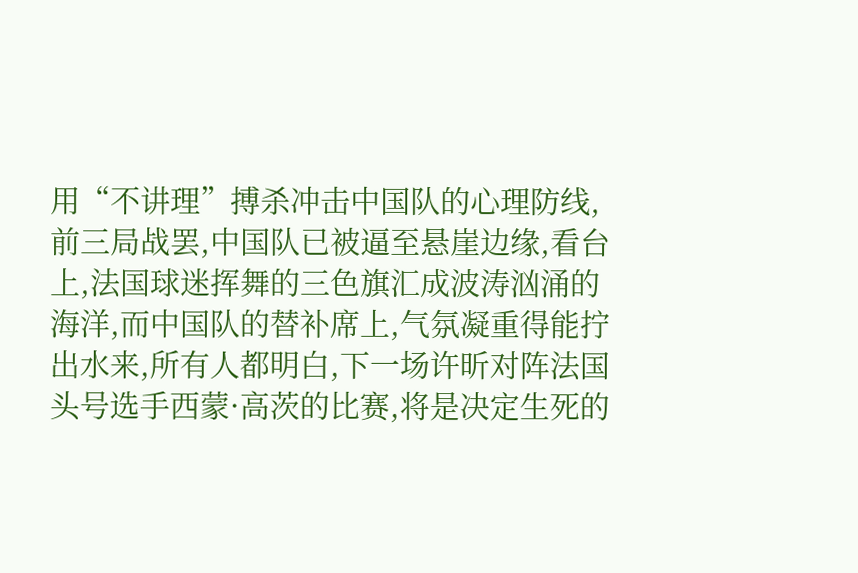用“不讲理”搏杀冲击中国队的心理防线,前三局战罢,中国队已被逼至悬崖边缘,看台上,法国球迷挥舞的三色旗汇成波涛汹涌的海洋,而中国队的替补席上,气氛凝重得能拧出水来,所有人都明白,下一场许昕对阵法国头号选手西蒙·高茨的比赛,将是决定生死的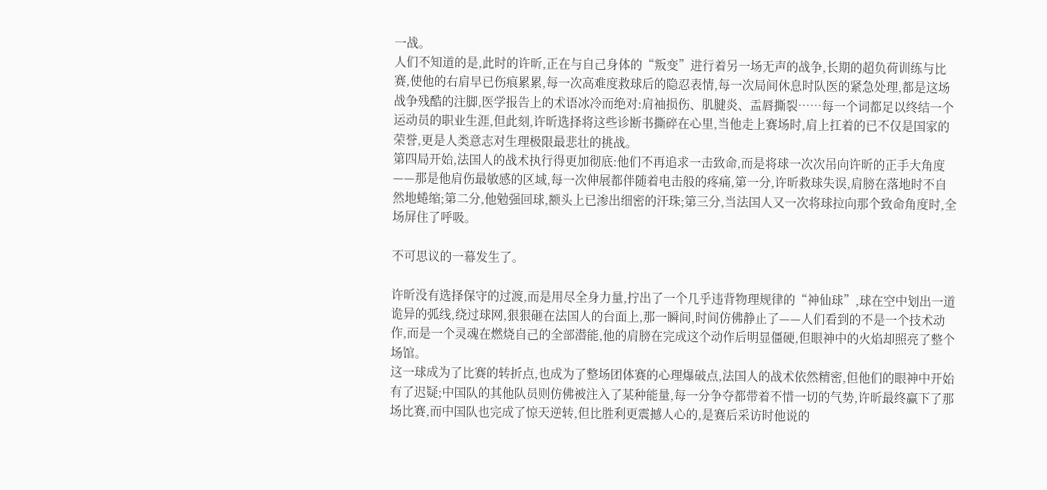一战。
人们不知道的是,此时的许昕,正在与自己身体的“叛变”进行着另一场无声的战争,长期的超负荷训练与比赛,使他的右肩早已伤痕累累,每一次高难度救球后的隐忍表情,每一次局间休息时队医的紧急处理,都是这场战争残酷的注脚,医学报告上的术语冰冷而绝对:肩袖损伤、肌腱炎、盂唇撕裂……每一个词都足以终结一个运动员的职业生涯,但此刻,许昕选择将这些诊断书撕碎在心里,当他走上赛场时,肩上扛着的已不仅是国家的荣誉,更是人类意志对生理极限最悲壮的挑战。
第四局开始,法国人的战术执行得更加彻底:他们不再追求一击致命,而是将球一次次吊向许昕的正手大角度——那是他肩伤最敏感的区域,每一次伸展都伴随着电击般的疼痛,第一分,许昕救球失误,肩膀在落地时不自然地蜷缩;第二分,他勉强回球,额头上已渗出细密的汗珠;第三分,当法国人又一次将球拉向那个致命角度时,全场屏住了呼吸。

不可思议的一幕发生了。

许昕没有选择保守的过渡,而是用尽全身力量,拧出了一个几乎违背物理规律的“神仙球”,球在空中划出一道诡异的弧线,绕过球网,狠狠砸在法国人的台面上,那一瞬间,时间仿佛静止了——人们看到的不是一个技术动作,而是一个灵魂在燃烧自己的全部潜能,他的肩膀在完成这个动作后明显僵硬,但眼神中的火焰却照亮了整个场馆。
这一球成为了比赛的转折点,也成为了整场团体赛的心理爆破点,法国人的战术依然精密,但他们的眼神中开始有了迟疑;中国队的其他队员则仿佛被注入了某种能量,每一分争夺都带着不惜一切的气势,许昕最终赢下了那场比赛,而中国队也完成了惊天逆转,但比胜利更震撼人心的,是赛后采访时他说的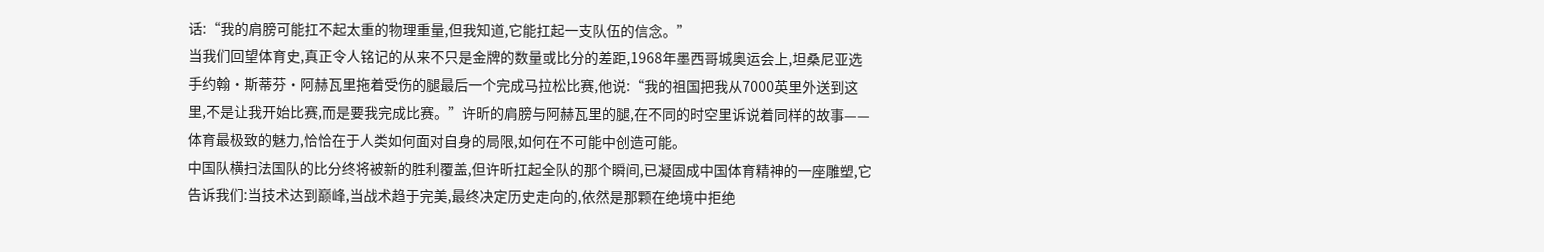话:“我的肩膀可能扛不起太重的物理重量,但我知道,它能扛起一支队伍的信念。”
当我们回望体育史,真正令人铭记的从来不只是金牌的数量或比分的差距,1968年墨西哥城奥运会上,坦桑尼亚选手约翰·斯蒂芬·阿赫瓦里拖着受伤的腿最后一个完成马拉松比赛,他说:“我的祖国把我从7000英里外送到这里,不是让我开始比赛,而是要我完成比赛。”许昕的肩膀与阿赫瓦里的腿,在不同的时空里诉说着同样的故事——体育最极致的魅力,恰恰在于人类如何面对自身的局限,如何在不可能中创造可能。
中国队横扫法国队的比分终将被新的胜利覆盖,但许昕扛起全队的那个瞬间,已凝固成中国体育精神的一座雕塑,它告诉我们:当技术达到巅峰,当战术趋于完美,最终决定历史走向的,依然是那颗在绝境中拒绝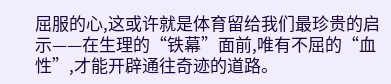屈服的心,这或许就是体育留给我们最珍贵的启示——在生理的“铁幕”面前,唯有不屈的“血性”,才能开辟通往奇迹的道路。